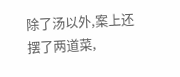除了汤以外,案上还摆了两道菜,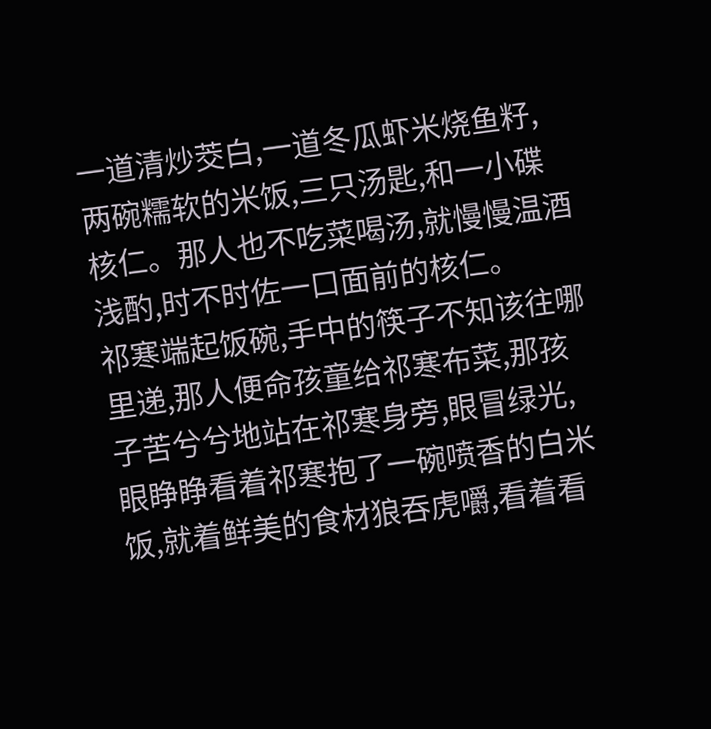一道清炒茭白,一道冬瓜虾米烧鱼籽,两碗糯软的米饭,三只汤匙,和一小碟核仁。那人也不吃菜喝汤,就慢慢温酒浅酌,时不时佐一口面前的核仁。
祁寒端起饭碗,手中的筷子不知该往哪里递,那人便命孩童给祁寒布菜,那孩子苦兮兮地站在祁寒身旁,眼冒绿光,眼睁睁看着祁寒抱了一碗喷香的白米饭,就着鲜美的食材狼吞虎嚼,看着看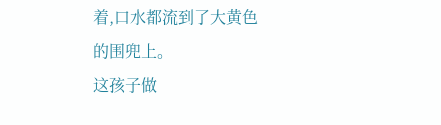着,口水都流到了大黄色的围兜上。
这孩子做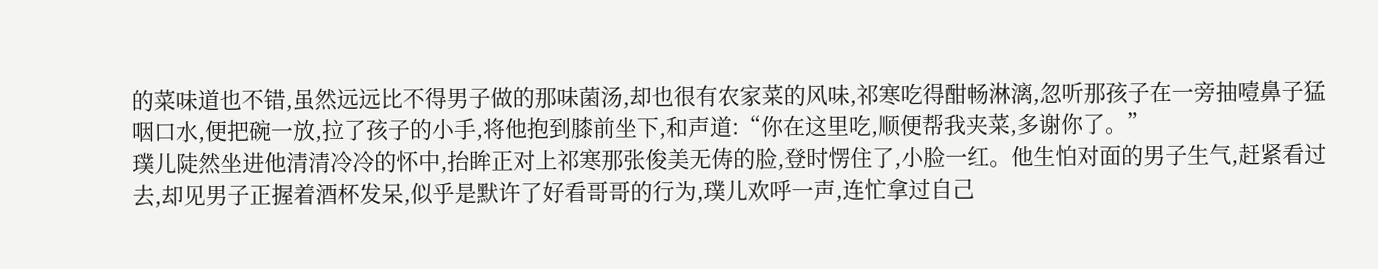的菜味道也不错,虽然远远比不得男子做的那味菌汤,却也很有农家菜的风味,祁寒吃得酣畅淋漓,忽听那孩子在一旁抽噎鼻子猛咽口水,便把碗一放,拉了孩子的小手,将他抱到膝前坐下,和声道:“你在这里吃,顺便帮我夹菜,多谢你了。”
璞儿陡然坐进他清清冷冷的怀中,抬眸正对上祁寒那张俊美无俦的脸,登时愣住了,小脸一红。他生怕对面的男子生气,赶紧看过去,却见男子正握着酒杯发呆,似乎是默许了好看哥哥的行为,璞儿欢呼一声,连忙拿过自己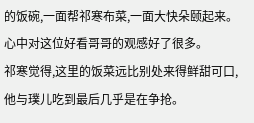的饭碗,一面帮祁寒布菜,一面大快朵颐起来。心中对这位好看哥哥的观感好了很多。
祁寒觉得,这里的饭菜远比别处来得鲜甜可口,他与璞儿吃到最后几乎是在争抢。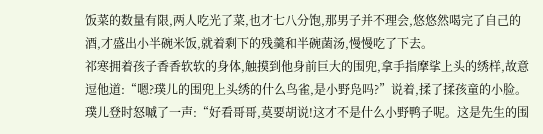饭菜的数量有限,两人吃光了菜,也才七八分饱,那男子并不理会,悠悠然喝完了自己的酒,才盛出小半碗米饭,就着剩下的残羹和半碗菌汤,慢慢吃了下去。
祁寒拥着孩子香香软软的身体,触摸到他身前巨大的围兜,拿手指摩挲上头的绣样,故意逗他道:“嗯?璞儿的围兜上头绣的什么鸟雀,是小野凫吗?”说着,揉了揉孩童的小脸。
璞儿登时怒嘁了一声:“好看哥哥,莫要胡说!这才不是什么小野鸭子呢。这是先生的围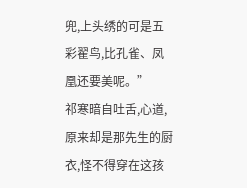兜,上头绣的可是五彩翟鸟,比孔雀、凤凰还要美呢。”
祁寒暗自吐舌,心道,原来却是那先生的厨衣,怪不得穿在这孩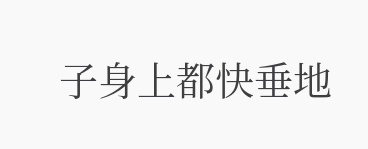子身上都快垂地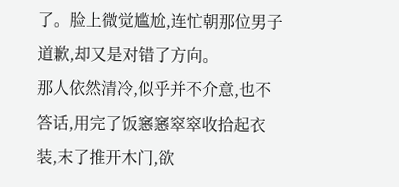了。脸上微觉尴尬,连忙朝那位男子道歉,却又是对错了方向。
那人依然清冷,似乎并不介意,也不答话,用完了饭窸窸窣窣收拾起衣装,末了推开木门,欲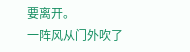要离开。
一阵风从门外吹了